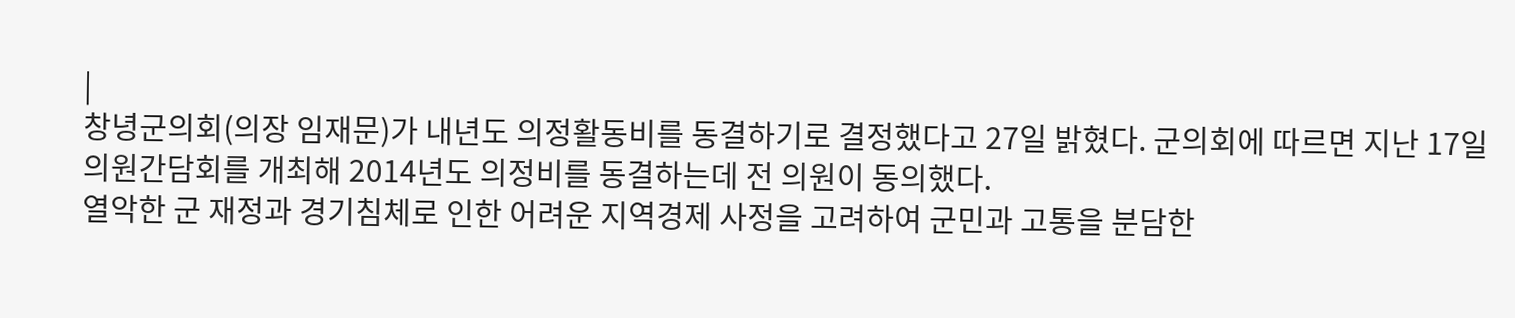|
창녕군의회(의장 임재문)가 내년도 의정활동비를 동결하기로 결정했다고 27일 밝혔다. 군의회에 따르면 지난 17일 의원간담회를 개최해 2014년도 의정비를 동결하는데 전 의원이 동의했다.
열악한 군 재정과 경기침체로 인한 어려운 지역경제 사정을 고려하여 군민과 고통을 분담한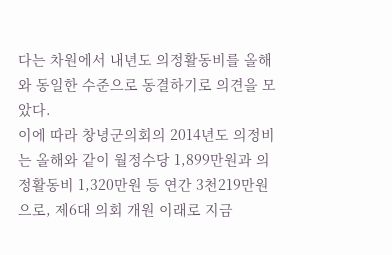다는 차원에서 내년도 의정활동비를 올해와 동일한 수준으로 동결하기로 의견을 모았다.
이에 따라 창녕군의회의 2014년도 의정비는 올해와 같이 월정수당 1,899만원과 의정활동비 1,320만원 등 연간 3천219만원으로, 제6대 의회 개원 이래로 지금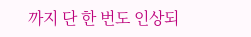까지 단 한 번도 인상되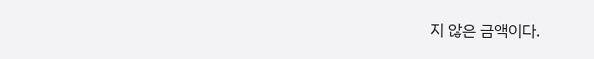지 않은 금액이다.